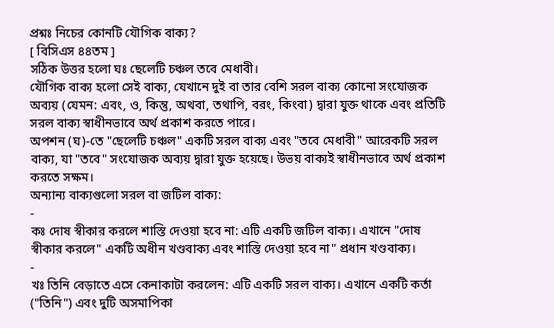প্রশ্নঃ নিচের কোনটি যৌগিক বাক্য?
[ বিসিএস ৪৪তম ]
সঠিক উত্তর হলো ঘঃ ছেলেটি চঞ্চল তবে মেধাবী।
যৌগিক বাক্য হলো সেই বাক্য, যেখানে দুই বা তার বেশি সরল বাক্য কোনো সংযোজক অব্যয় (যেমন: এবং, ও, কিন্তু, অথবা, তথাপি, বরং, কিংবা) দ্বারা যুক্ত থাকে এবং প্রতিটি সরল বাক্য স্বাধীনভাবে অর্থ প্রকাশ করতে পারে।
অপশন (ঘ)-তে "ছেলেটি চঞ্চল" একটি সরল বাক্য এবং "তবে মেধাবী" আরেকটি সরল বাক্য, যা "তবে" সংযোজক অব্যয় দ্বারা যুক্ত হয়েছে। উভয় বাক্যই স্বাধীনভাবে অর্থ প্রকাশ করতে সক্ষম।
অন্যান্য বাক্যগুলো সরল বা জটিল বাক্য:
-
কঃ দোষ স্বীকার করলে শাস্তি দেওয়া হবে না: এটি একটি জটিল বাক্য। এখানে "দোষ স্বীকার করলে" একটি অধীন খণ্ডবাক্য এবং শাস্তি দেওয়া হবে না" প্রধান খণ্ডবাক্য।
-
খঃ তিনি বেড়াতে এসে কেনাকাটা করলেন: এটি একটি সরল বাক্য। এখানে একটি কর্তা ("তিনি") এবং দুটি অসমাপিকা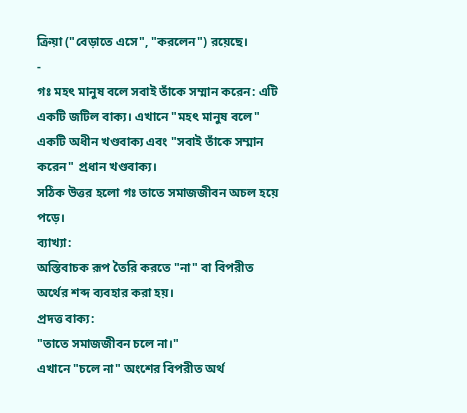ক্রিয়া ("বেড়াতে এসে", "করলেন") রয়েছে।
-
গঃ মহৎ মানুষ বলে সবাই তাঁকে সম্মান করেন: এটি একটি জটিল বাক্য। এখানে "মহৎ মানুষ বলে" একটি অধীন খণ্ডবাক্য এবং "সবাই তাঁকে সম্মান করেন" প্রধান খণ্ডবাক্য।
সঠিক উত্তর হলো গঃ তাতে সমাজজীবন অচল হয়ে পড়ে।
ব্যাখ্যা:
অস্তিবাচক রূপ তৈরি করতে "না" বা বিপরীত অর্থের শব্দ ব্যবহার করা হয়।
প্রদত্ত বাক্য:
"তাতে সমাজজীবন চলে না।"
এখানে "চলে না" অংশের বিপরীত অর্থ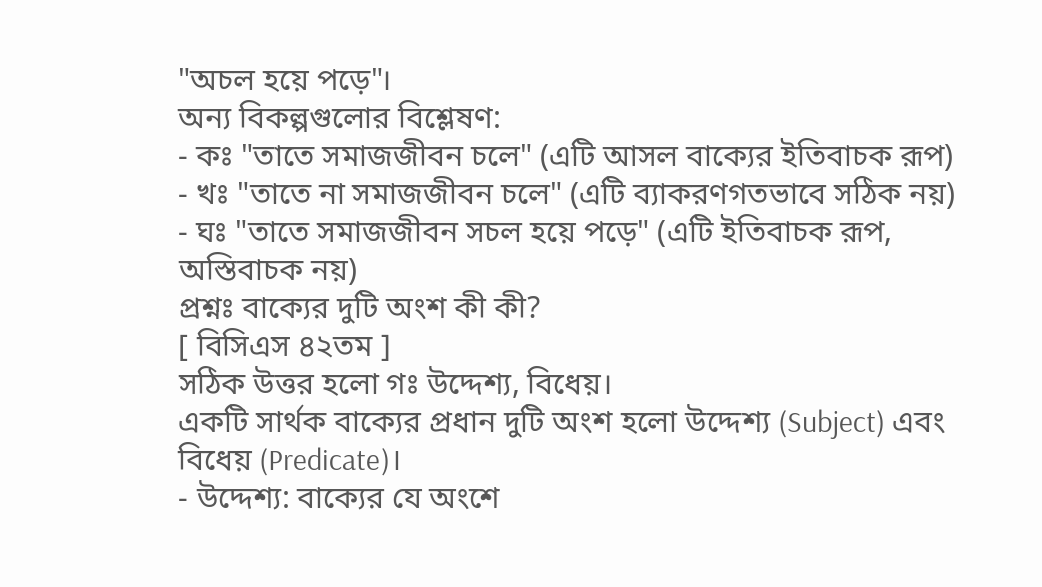"অচল হয়ে পড়ে"।
অন্য বিকল্পগুলোর বিশ্লেষণ:
- কঃ "তাতে সমাজজীবন চলে" (এটি আসল বাক্যের ইতিবাচক রূপ)
- খঃ "তাতে না সমাজজীবন চলে" (এটি ব্যাকরণগতভাবে সঠিক নয়)
- ঘঃ "তাতে সমাজজীবন সচল হয়ে পড়ে" (এটি ইতিবাচক রূপ, অস্তিবাচক নয়)
প্রশ্নঃ বাক্যের দুটি অংশ কী কী?
[ বিসিএস ৪২তম ]
সঠিক উত্তর হলো গঃ উদ্দেশ্য, বিধেয়।
একটি সার্থক বাক্যের প্রধান দুটি অংশ হলো উদ্দেশ্য (Subject) এবং বিধেয় (Predicate)।
- উদ্দেশ্য: বাক্যের যে অংশে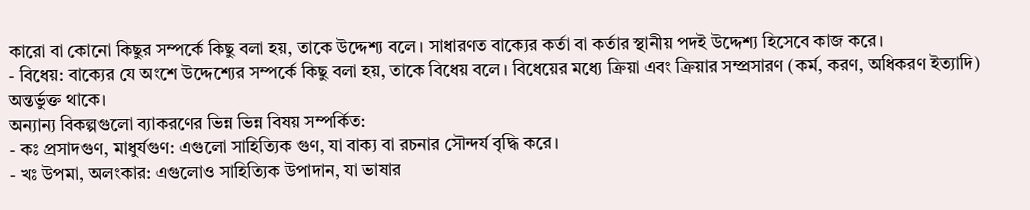কারো বা কোনো কিছুর সম্পর্কে কিছু বলা হয়, তাকে উদ্দেশ্য বলে। সাধারণত বাক্যের কর্তা বা কর্তার স্থানীয় পদই উদ্দেশ্য হিসেবে কাজ করে।
- বিধেয়: বাক্যের যে অংশে উদ্দেশ্যের সম্পর্কে কিছু বলা হয়, তাকে বিধেয় বলে। বিধেয়ের মধ্যে ক্রিয়া এবং ক্রিয়ার সম্প্রসারণ (কর্ম, করণ, অধিকরণ ইত্যাদি) অন্তর্ভুক্ত থাকে।
অন্যান্য বিকল্পগুলো ব্যাকরণের ভিন্ন ভিন্ন বিষয় সম্পর্কিত:
- কঃ প্রসাদগুণ, মাধুর্যগুণ: এগুলো সাহিত্যিক গুণ, যা বাক্য বা রচনার সৌন্দর্য বৃদ্ধি করে।
- খঃ উপমা, অলংকার: এগুলোও সাহিত্যিক উপাদান, যা ভাষার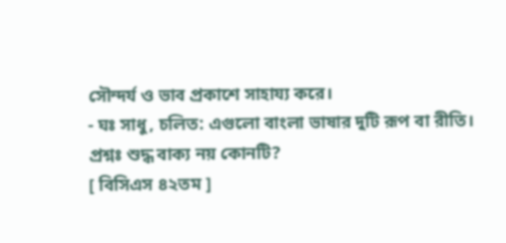সৌন্দর্য ও ভাব প্রকাশে সাহায্য করে।
- ঘঃ সাধু, চলিত: এগুলো বাংলা ভাষার দুটি রূপ বা রীতি।
প্রশ্নঃ শুদ্ধ বাক্য নয় কোনটি?
[ বিসিএস ৪২তম ]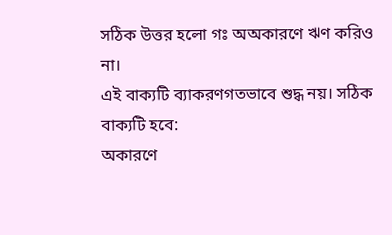সঠিক উত্তর হলো গঃ অঅকারণে ঋণ করিও না।
এই বাক্যটি ব্যাকরণগতভাবে শুদ্ধ নয়। সঠিক বাক্যটি হবে:
অকারণে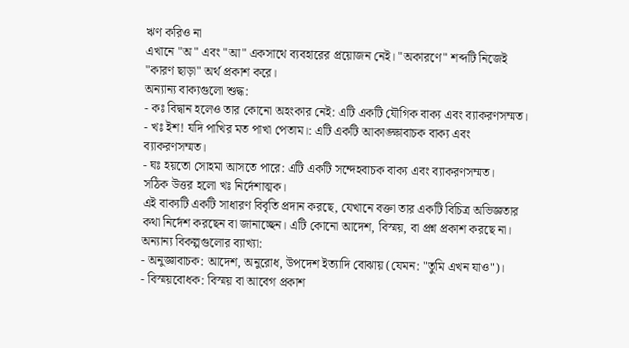ঋণ করিও না
এখানে "অ" এবং "আ" একসাথে ব্যবহারের প্রয়োজন নেই। "অকারণে" শব্দটি নিজেই "কারণ ছাড়া" অর্থ প্রকাশ করে।
অন্যান্য বাক্যগুলো শুদ্ধ:
- কঃ বিদ্বান হলেও তার কোনো অহংকার নেই: এটি একটি যৌগিক বাক্য এবং ব্যাকরণসম্মত।
- খঃ ইশ! যদি পাখির মত পাখা পেতাম।: এটি একটি আকাঙ্ক্ষাবাচক বাক্য এবং ব্যাকরণসম্মত।
- ঘঃ হয়তো সোহমা আসতে পারে: এটি একটি সন্দেহবাচক বাক্য এবং ব্যাকরণসম্মত।
সঠিক উত্তর হলো খঃ নির্দেশাত্মক।
এই বাক্যটি একটি সাধারণ বিবৃতি প্রদান করছে, যেখানে বক্তা তার একটি বিচিত্র অভিজ্ঞতার কথা নির্দেশ করছেন বা জানাচ্ছেন। এটি কোনো আদেশ, বিস্ময়, বা প্রশ্ন প্রকাশ করছে না।
অন্যান্য বিকল্পগুলোর ব্যাখ্যা:
- অনুজ্ঞাবাচক: আদেশ, অনুরোধ, উপদেশ ইত্যাদি বোঝায় (যেমন: "তুমি এখন যাও")।
- বিস্ময়বোধক: বিস্ময় বা আবেগ প্রকাশ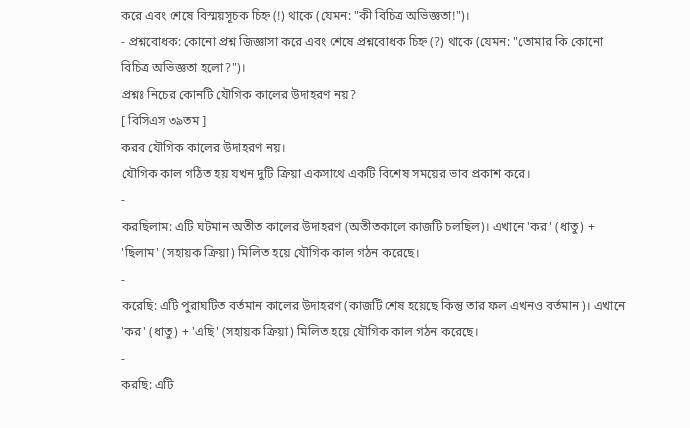করে এবং শেষে বিস্ময়সূচক চিহ্ন (!) থাকে (যেমন: "কী বিচিত্র অভিজ্ঞতা!")।
- প্রশ্নবোধক: কোনো প্রশ্ন জিজ্ঞাসা করে এবং শেষে প্রশ্নবোধক চিহ্ন (?) থাকে (যেমন: "তোমার কি কোনো বিচিত্র অভিজ্ঞতা হলো?")।
প্রশ্নঃ নিচের কোনটি যৌগিক কালের উদাহরণ নয়?
[ বিসিএস ৩৯তম ]
করব যৌগিক কালের উদাহরণ নয়।
যৌগিক কাল গঠিত হয় যখন দুটি ক্রিয়া একসাথে একটি বিশেষ সময়ের ভাব প্রকাশ করে।
-
করছিলাম: এটি ঘটমান অতীত কালের উদাহরণ (অতীতকালে কাজটি চলছিল)। এখানে 'কর' (ধাতু) + 'ছিলাম' (সহায়ক ক্রিয়া) মিলিত হয়ে যৌগিক কাল গঠন করেছে।
-
করেছি: এটি পুরাঘটিত বর্তমান কালের উদাহরণ (কাজটি শেষ হয়েছে কিন্তু তার ফল এখনও বর্তমান)। এখানে 'কর' (ধাতু) + 'এছি' (সহায়ক ক্রিয়া) মিলিত হয়ে যৌগিক কাল গঠন করেছে।
-
করছি: এটি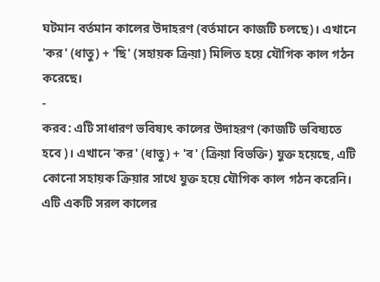ঘটমান বর্তমান কালের উদাহরণ (বর্তমানে কাজটি চলছে)। এখানে 'কর' (ধাতু) + 'ছি' (সহায়ক ক্রিয়া) মিলিত হয়ে যৌগিক কাল গঠন করেছে।
-
করব: এটি সাধারণ ভবিষ্যৎ কালের উদাহরণ (কাজটি ভবিষ্যতে হবে)। এখানে 'কর' (ধাতু) + 'ব' (ক্রিয়া বিভক্তি) যুক্ত হয়েছে, এটি কোনো সহায়ক ক্রিয়ার সাথে যুক্ত হয়ে যৌগিক কাল গঠন করেনি। এটি একটি সরল কালের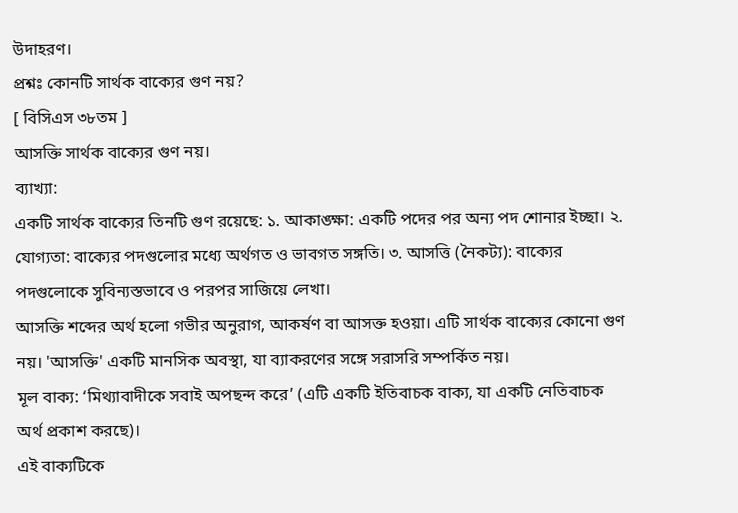উদাহরণ।
প্রশ্নঃ কোনটি সার্থক বাক্যের গুণ নয়?
[ বিসিএস ৩৮তম ]
আসক্তি সার্থক বাক্যের গুণ নয়।
ব্যাখ্যা:
একটি সার্থক বাক্যের তিনটি গুণ রয়েছে: ১. আকাঙ্ক্ষা: একটি পদের পর অন্য পদ শোনার ইচ্ছা। ২. যোগ্যতা: বাক্যের পদগুলোর মধ্যে অর্থগত ও ভাবগত সঙ্গতি। ৩. আসত্তি (নৈকট্য): বাক্যের পদগুলোকে সুবিন্যস্তভাবে ও পরপর সাজিয়ে লেখা।
আসক্তি শব্দের অর্থ হলো গভীর অনুরাগ, আকর্ষণ বা আসক্ত হওয়া। এটি সার্থক বাক্যের কোনো গুণ নয়। 'আসক্তি' একটি মানসিক অবস্থা, যা ব্যাকরণের সঙ্গে সরাসরি সম্পর্কিত নয়।
মূল বাক্য: ‘মিথ্যাবাদীকে সবাই অপছন্দ করে’ (এটি একটি ইতিবাচক বাক্য, যা একটি নেতিবাচক অর্থ প্রকাশ করছে)।
এই বাক্যটিকে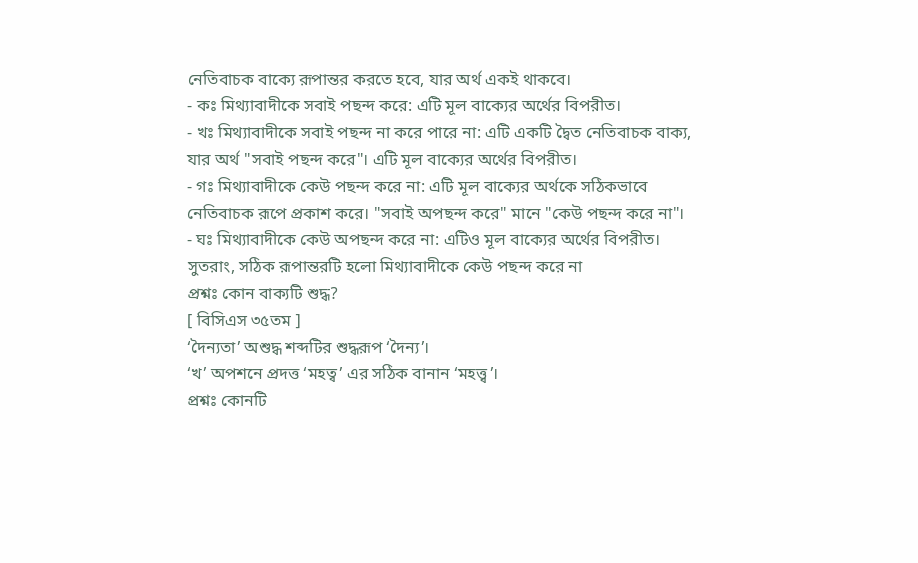নেতিবাচক বাক্যে রূপান্তর করতে হবে, যার অর্থ একই থাকবে।
- কঃ মিথ্যাবাদীকে সবাই পছন্দ করে: এটি মূল বাক্যের অর্থের বিপরীত।
- খঃ মিথ্যাবাদীকে সবাই পছন্দ না করে পারে না: এটি একটি দ্বৈত নেতিবাচক বাক্য, যার অর্থ "সবাই পছন্দ করে"। এটি মূল বাক্যের অর্থের বিপরীত।
- গঃ মিথ্যাবাদীকে কেউ পছন্দ করে না: এটি মূল বাক্যের অর্থকে সঠিকভাবে নেতিবাচক রূপে প্রকাশ করে। "সবাই অপছন্দ করে" মানে "কেউ পছন্দ করে না"।
- ঘঃ মিথ্যাবাদীকে কেউ অপছন্দ করে না: এটিও মূল বাক্যের অর্থের বিপরীত।
সুতরাং, সঠিক রূপান্তরটি হলো মিথ্যাবাদীকে কেউ পছন্দ করে না
প্রশ্নঃ কোন বাক্যটি শুদ্ধ?
[ বিসিএস ৩৫তম ]
‘দৈন্যতা’ অশুদ্ধ শব্দটির শুদ্ধরূপ ‘দৈন্য’।
‘খ’ অপশনে প্রদত্ত ‘মহত্ব’ এর সঠিক বানান ‘মহত্ত্ব’।
প্রশ্নঃ কোনটি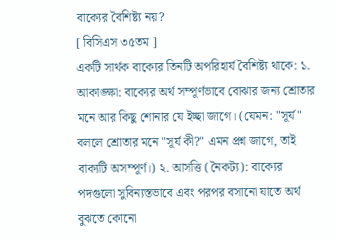বাক্যের বৈশিষ্ট্য নয়?
[ বিসিএস ৩৫তম ]
একটি সার্থক বাক্যের তিনটি অপরিহার্য বৈশিষ্ট্য থাকে: ১. আকাঙ্ক্ষা: বাক্যের অর্থ সম্পূর্ণভাবে বোঝার জন্য শ্রোতার মনে আর কিছু শোনার যে ইচ্ছা জাগে। (যেমন: "সূর্য" বললে শ্রোতার মনে "সূর্য কী?" এমন প্রশ্ন জাগে, তাই বাক্যটি অসম্পূর্ণ।) ২. আসত্তি (নৈকট্য): বাক্যের পদগুলো সুবিন্যস্তভাবে এবং পরপর বসানো যাতে অর্থ বুঝতে কোনো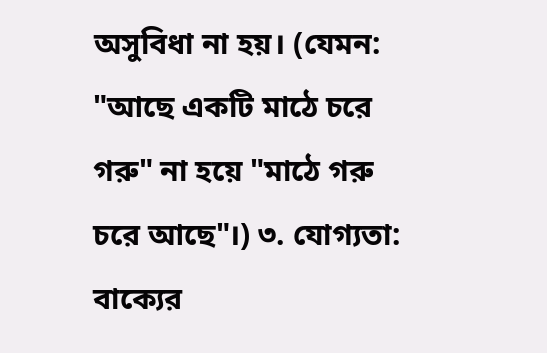অসুবিধা না হয়। (যেমন: "আছে একটি মাঠে চরে গরু" না হয়ে "মাঠে গরু চরে আছে"।) ৩. যোগ্যতা: বাক্যের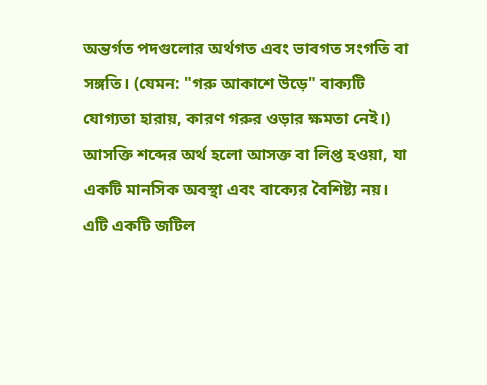অন্তর্গত পদগুলোর অর্থগত এবং ভাবগত সংগতি বা সঙ্গতি। (যেমন: "গরু আকাশে উড়ে" বাক্যটি যোগ্যতা হারায়, কারণ গরুর ওড়ার ক্ষমতা নেই।)
আসক্তি শব্দের অর্থ হলো আসক্ত বা লিপ্ত হওয়া, যা একটি মানসিক অবস্থা এবং বাক্যের বৈশিষ্ট্য নয়।
এটি একটি জটিল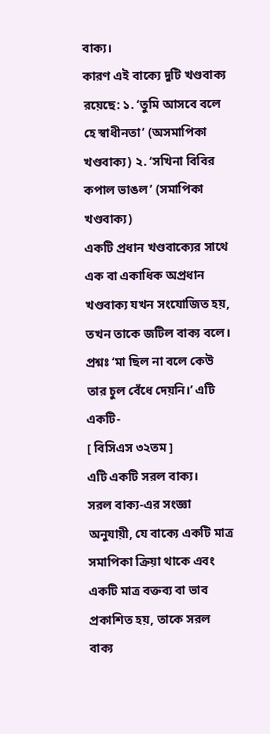বাক্য।
কারণ এই বাক্যে দুটি খণ্ডবাক্য রয়েছে: ১. ‘তুমি আসবে বলে হে স্বাধীনতা’ (অসমাপিকা খণ্ডবাক্য) ২. ‘সখিনা বিবির কপাল ভাঙল’ (সমাপিকা খণ্ডবাক্য)
একটি প্রধান খণ্ডবাক্যের সাথে এক বা একাধিক অপ্রধান খণ্ডবাক্য যখন সংযোজিত হয়, তখন তাকে জটিল বাক্য বলে।
প্রশ্নঃ ‘মা ছিল না বলে কেউ তার চুল বেঁধে দেয়নি।’ এটি একটি-
[ বিসিএস ৩২তম ]
এটি একটি সরল বাক্য।
সরল বাক্য-এর সংজ্ঞা অনুযায়ী, যে বাক্যে একটি মাত্র সমাপিকা ক্রিয়া থাকে এবং একটি মাত্র বক্তব্য বা ভাব প্রকাশিত হয়, তাকে সরল বাক্য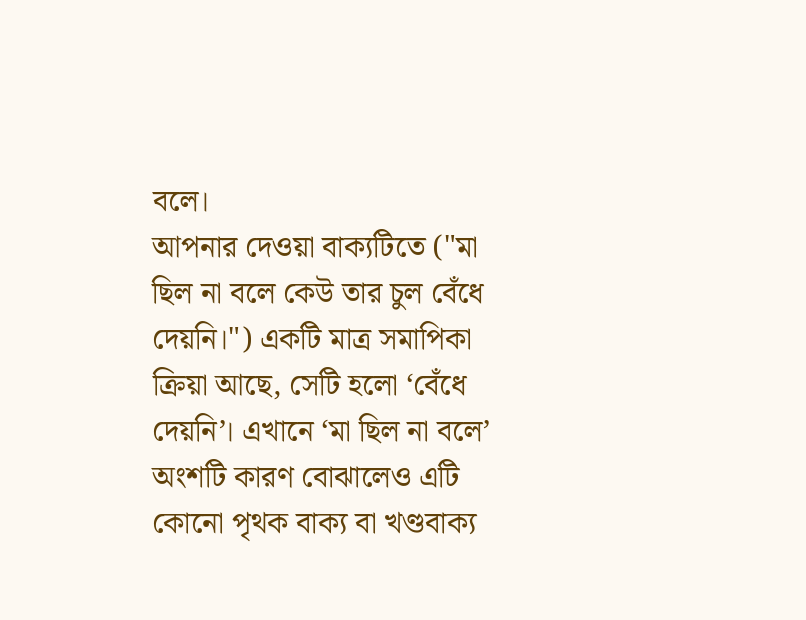বলে।
আপনার দেওয়া বাক্যটিতে ("মা ছিল না বলে কেউ তার চুল বেঁধে দেয়নি।") একটি মাত্র সমাপিকা ক্রিয়া আছে, সেটি হলো ‘বেঁধে দেয়নি’। এখানে ‘মা ছিল না বলে’ অংশটি কারণ বোঝালেও এটি কোনো পৃথক বাক্য বা খণ্ডবাক্য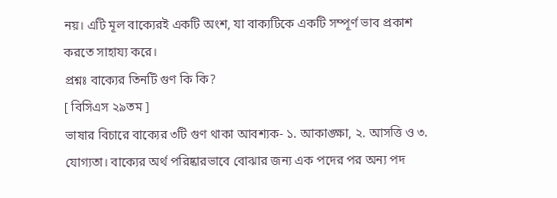নয়। এটি মূল বাক্যেরই একটি অংশ, যা বাক্যটিকে একটি সম্পূর্ণ ভাব প্রকাশ করতে সাহায্য করে।
প্রশ্নঃ বাক্যের তিনটি গুণ কি কি?
[ বিসিএস ২৯তম ]
ভাষার বিচারে বাক্যের ৩টি গুণ থাকা আবশ্যক- ১. আকাঙ্ক্ষা, ২. আসত্তি ও ৩. যোগ্যতা। বাক্যের অর্থ পরিষ্কারভাবে বোঝার জন্য এক পদের পর অন্য পদ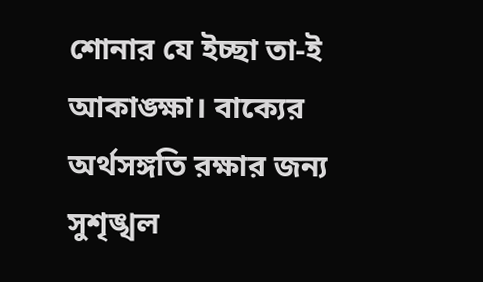শোনার যে ইচ্ছা তা-ই আকাঙ্ক্ষা। বাক্যের অর্থসঙ্গতি রক্ষার জন্য সুশৃঙ্খল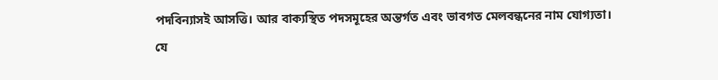পদবিন্যাসই আসত্তি। আর বাক্যস্থিত পদসমূহের অন্তর্গত এবং ভাবগত মেলবন্ধনের নাম যোগ্যতা।
যে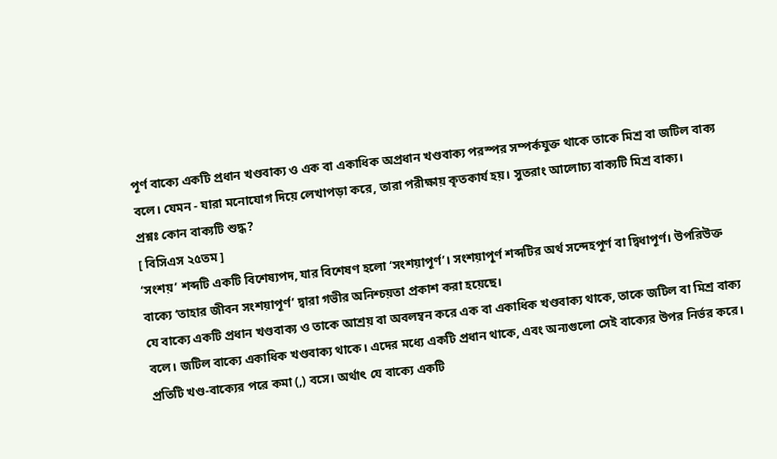পূর্ণ বাক্যে একটি প্রধান খণ্ডবাক্য ও এক বা একাধিক অপ্রধান খণ্ডবাক্য পরস্পর সম্পর্কযুক্ত থাকে তাকে মিশ্র বা জটিল বাক্য বলে। যেমন - যারা মনোযোগ দিয়ে লেখাপড়া করে, তারা পরীক্ষায় কৃতকার্য হয়। সুতরাং আলোচ্য বাক্যটি মিশ্র বাক্য।
প্রশ্নঃ কোন বাক্যটি শুদ্ধ?
[ বিসিএস ২৫তম ]
‘সংশয়’ শব্দটি একটি বিশেষ্যপদ, যার বিশেষণ হলো ‘সংশয়াপূর্ণ’। সংশয়াপূর্ণ শব্দটির অর্থ সন্দেহপূর্ণ বা দ্বিধাপূর্ণ। উপরিউক্ত বাক্যে ‘তাহার জীবন সংশয়াপূর্ণ’ দ্বারা গভীর অনিশ্চয়তা প্রকাশ করা হয়েছে।
যে বাক্যে একটি প্রধান খণ্ডবাক্য ও তাকে আশ্রয় বা অবলম্বন করে এক বা একাধিক খণ্ডবাক্য থাকে, তাকে জটিল বা মিশ্র বাক্য বলে। জটিল বাক্যে একাধিক খণ্ডবাক্য থাকে। এদের মধ্যে একটি প্রধান থাকে, এবং অন্যগুলো সেই বাক্যের উপর নির্ভর করে। প্রতিটি খণ্ড-বাক্যের পরে কমা (,) বসে। অর্থাৎ যে বাক্যে একটি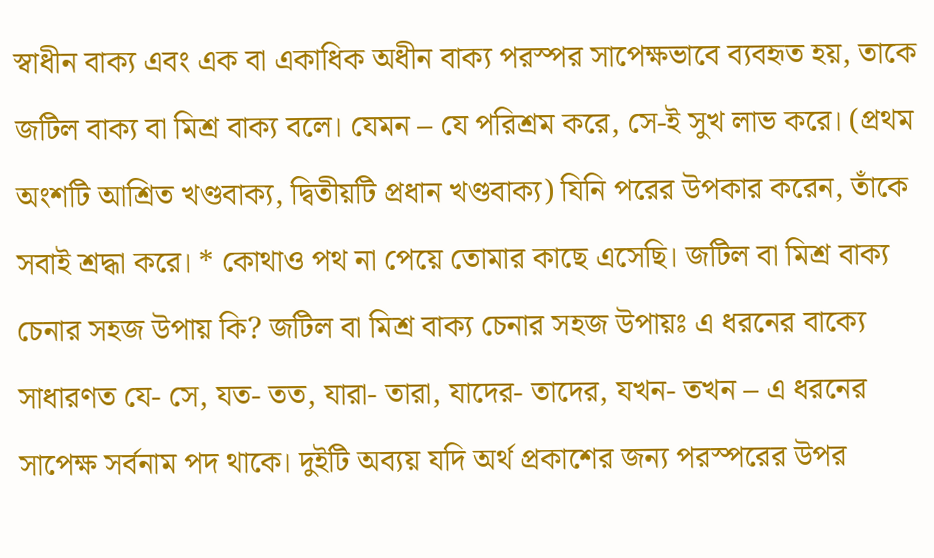স্বাধীন বাক্য এবং এক বা একাধিক অধীন বাক্য পরস্পর সাপেক্ষভাবে ব্যবহৃত হয়, তাকে জটিল বাক্য বা মিশ্র বাক্য বলে। যেমন – যে পরিশ্রম করে, সে-ই সুখ লাভ করে। (প্রথম অংশটি আশ্রিত খণ্ডবাক্য, দ্বিতীয়টি প্রধান খণ্ডবাক্য) যিনি পরের উপকার করেন, তাঁকে সবাই শ্রদ্ধা করে। * কোথাও পথ না পেয়ে তোমার কাছে এসেছি। জটিল বা মিশ্র বাক্য চেনার সহজ উপায় কি? জটিল বা মিশ্র বাক্য চেনার সহজ উপায়ঃ এ ধরনের বাক্যে সাধারণত যে- সে, যত- তত, যারা- তারা, যাদের- তাদের, যখন- তখন – এ ধরনের সাপেক্ষ সর্বনাম পদ থাকে। দুইটি অব্যয় যদি অর্থ প্রকাশের জন্য পরস্পরের উপর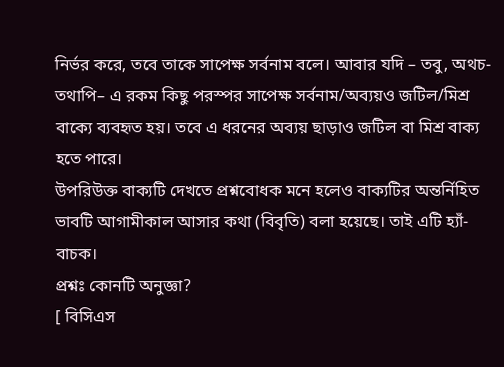নির্ভর করে, তবে তাকে সাপেক্ষ সর্বনাম বলে। আবার যদি – তবু, অথচ- তথাপি– এ রকম কিছু পরস্পর সাপেক্ষ সর্বনাম/অব্যয়ও জটিল/মিশ্র বাক্যে ব্যবহৃত হয়। তবে এ ধরনের অব্যয় ছাড়াও জটিল বা মিশ্র বাক্য হতে পারে।
উপরিউক্ত বাক্যটি দেখতে প্রশ্নবোধক মনে হলেও বাক্যটির অন্তর্নিহিত ভাবটি আগামীকাল আসার কথা (বিবৃতি) বলা হয়েছে। তাই এটি হ্যাঁ-বাচক।
প্রশ্নঃ কোনটি অনুজ্ঞা?
[ বিসিএস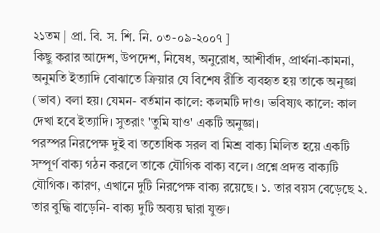২১তম | প্রা. বি. স. শি. নি. ০৩-০৯-২০০৭ ]
কিছু করার আদেশ, উপদেশ, নিষেধ, অনুরোধ, আশীর্বাদ, প্রার্থনা-কামনা, অনুমতি ইত্যাদি বোঝাতে ক্রিয়ার যে বিশেষ রীতি ব্যবহৃত হয় তাকে অনুজ্ঞা (ভাব) বলা হয়। যেমন- বর্তমান কালে: কলমটি দাও। ভবিষ্যৎ কালে: কাল দেখা হবে ইত্যাদি। সুতরাং 'তুমি যাও' একটি অনুজ্ঞা।
পরস্পর নিরপেক্ষ দুই বা ততোধিক সরল বা মিশ্র বাক্য মিলিত হয়ে একটি সম্পূর্ণ বাক্য গঠন করলে তাকে যৌগিক বাক্য বলে। প্রশ্নে প্রদত্ত বাক্যটি যৌগিক। কারণ, এখানে দুটি নিরপেক্ষ বাক্য রয়েছে। ১. তার বয়স বেড়েছে ২. তার বুদ্ধি বাড়েনি- বাক্য দুটি অব্যয় দ্বারা যুক্ত।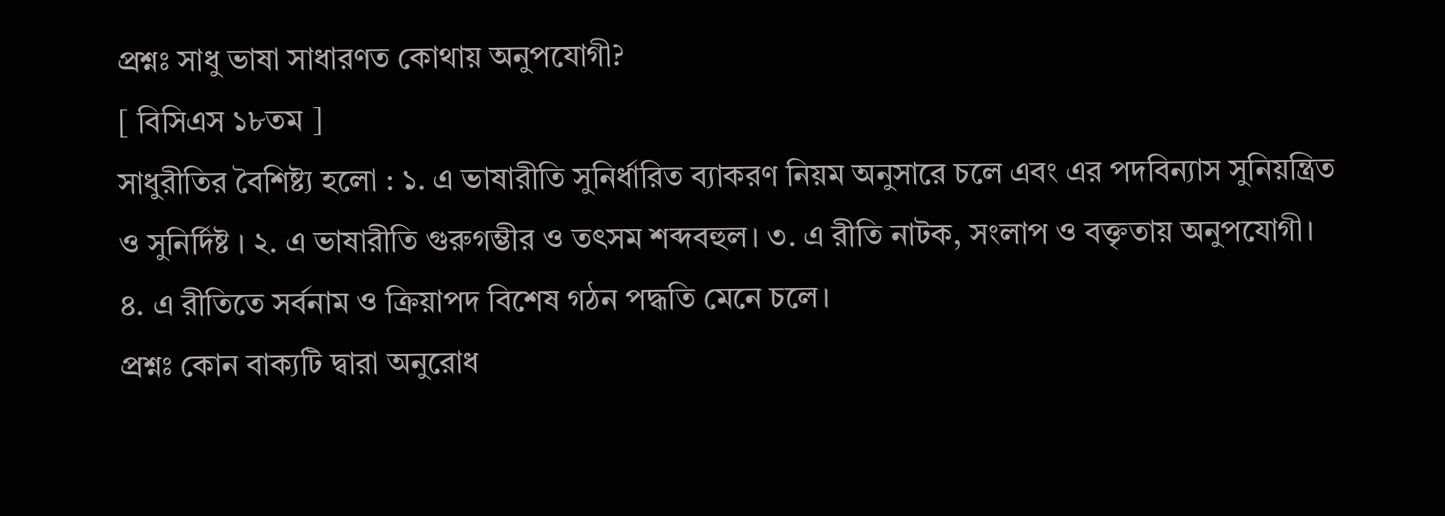প্রশ্নঃ সাধু ভাষা সাধারণত কোথায় অনুপযোগী?
[ বিসিএস ১৮তম ]
সাধুরীতির বৈশিষ্ট্য হলো : ১. এ ভাষারীতি সুনির্ধারিত ব্যাকরণ নিয়ম অনুসারে চলে এবং এর পদবিন্যাস সুনিয়ন্ত্রিত ও সুনির্দিষ্ট । ২. এ ভাষারীতি গুরুগম্ভীর ও তৎসম শব্দবহুল। ৩. এ রীতি নাটক, সংলাপ ও বক্তৃতায় অনুপযোগী। ৪. এ রীতিতে সর্বনাম ও ক্রিয়াপদ বিশেষ গঠন পদ্ধতি মেনে চলে।
প্রশ্নঃ কোন বাক্যটি দ্বারা অনুরোধ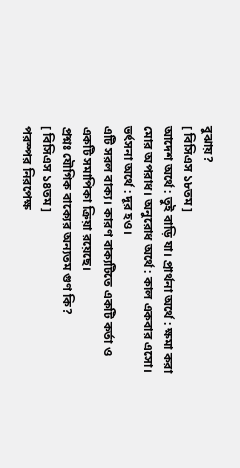বুঝায়?
[ বিসিএস ১৮তম ]
আদেশ অর্থে : তুই বাড়ি যা। প্রার্থনা অর্থে : ক্ষমা করা মোর অপরাধ। অনুরোধ অর্থে : কাল একবার এসো। ভর্ৎসনা অর্থে : দূর হও।
এটি সরল বাক্য। কারণ বাক্যটিতে একটি কর্তা ও একটি সমাপিকা ক্রিয়া রয়েছে।
প্রশ্নঃ যৌগিক বাক্যের অন্যতম গুণ কি?
[ বিসিএস ১৪তম ]
পরস্পর নিরপেক্ষ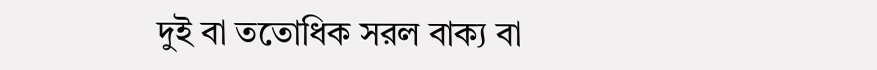দুই বা ততোধিক সরল বাক্য বা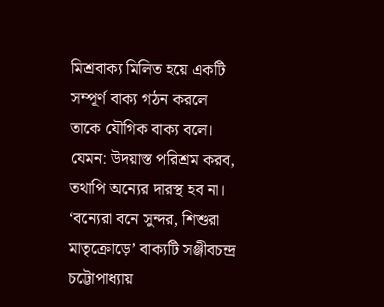মিশ্রবাক্য মিলিত হয়ে একটি সম্পূর্ণ বাক্য গঠন করলে তাকে যৌগিক বাক্য বলে। যেমন: উদয়াস্ত পরিশ্রম করব, তথাপি অন্যের দারস্থ হব না।
‘বন্যেরা বনে সুন্দর, শিশুরা মাতৃক্রোড়ে’ বাক্যটি সঞ্জীবচন্দ্র চট্টোপাধ্যায়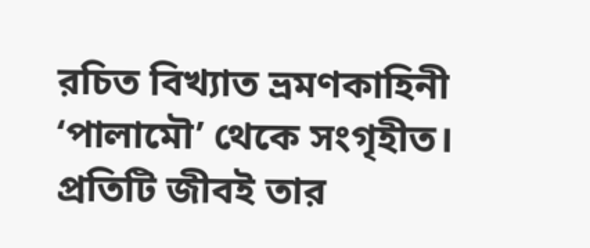রচিত বিখ্যাত ভ্রমণকাহিনী ‘পালামৌ’ থেকে সংগৃহীত। প্রতিটি জীবই তার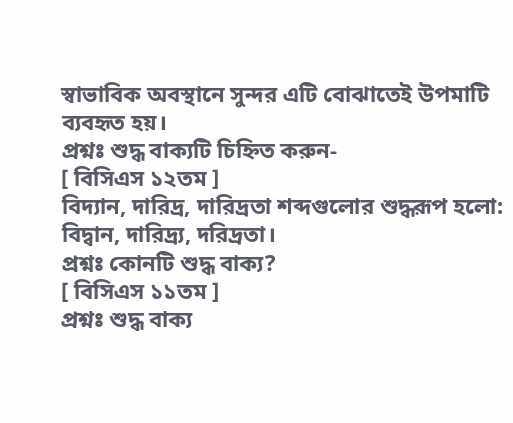স্বাভাবিক অবস্থানে সুন্দর এটি বোঝাতেই উপমাটি ব্যবহৃত হয়।
প্রশ্নঃ শুদ্ধ বাক্যটি চিহ্নিত করুন-
[ বিসিএস ১২তম ]
বিদ্যান, দারিদ্র, দারিদ্রতা শব্দগুলোর শুদ্ধরূপ হলো: বিদ্বান, দারিদ্র্য, দরিদ্রতা।
প্রশ্নঃ কোনটি শুদ্ধ বাক্য?
[ বিসিএস ১১তম ]
প্রশ্নঃ শুদ্ধ বাক্য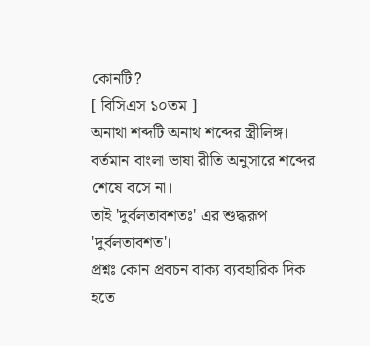কোনটি?
[ বিসিএস ১০তম ]
অনাথা শব্দটি অনাথ শব্দের স্ত্রীলিঙ্গ। বর্তমান বাংলা ভাষা রীতি অনুসারে শব্দের শেষে বসে না।
তাই 'দুর্বলতাবশতঃ' এর শুদ্ধরূপ 'দুর্বলতাবশত'।
প্রশ্নঃ কোন প্রবচন বাক্য ব্যবহারিক দিক হতে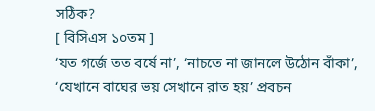সঠিক?
[ বিসিএস ১০তম ]
‘যত গর্জে তত বর্ষে না’, ‘নাচতে না জানলে উঠোন বাঁকা’, ‘যেখানে বাঘের ভয় সেখানে রাত হয়’ প্রবচন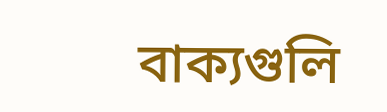বাক্যগুলি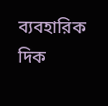ব্যবহারিক দিক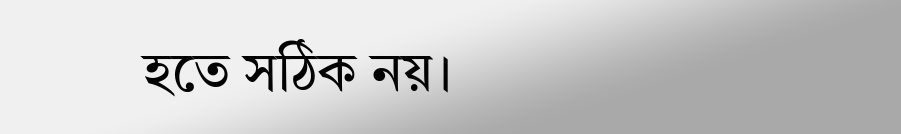হতে সঠিক নয়।